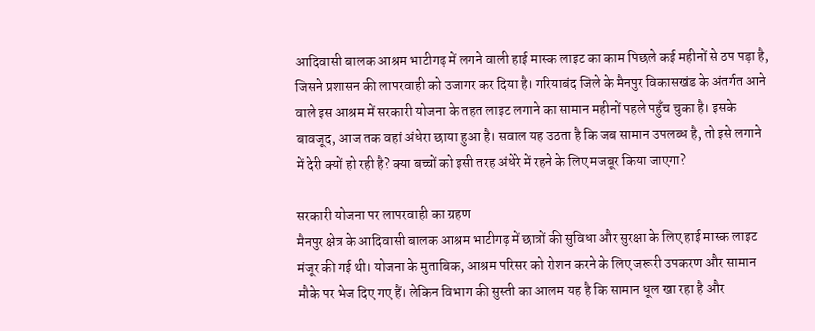आदिवासी बालक आश्रम भाटीगढ़ में लगने वाली हाई मास्क लाइट का काम पिछले कई महीनों से ठप पड़ा है, जिसने प्रशासन की लापरवाही को उजागर कर दिया है। गरियाबंद जिले के मैनपुर विकासखंड के अंतर्गत आने वाले इस आश्रम में सरकारी योजना के तहत लाइट लगाने का सामान महीनों पहले पहुँच चुका है। इसके बावजूद, आज तक वहां अंधेरा छाया हुआ है। सवाल यह उठता है कि जब सामान उपलब्ध है, तो इसे लगाने में देरी क्यों हो रही है? क्या बच्चों को इसी तरह अंधेरे में रहने के लिए मजबूर किया जाएगा?

सरकारी योजना पर लापरवाही का ग्रहण
मैनपुर क्षेत्र के आदिवासी बालक आश्रम भाटीगढ़ में छात्रों की सुविधा और सुरक्षा के लिए हाई मास्क लाइट मंजूर की गई थी। योजना के मुताबिक, आश्रम परिसर को रोशन करने के लिए जरूरी उपकरण और सामान मौके पर भेज दिए गए हैं। लेकिन विभाग की सुस्ती का आलम यह है कि सामान धूल खा रहा है और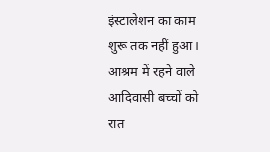इंस्टालेशन का काम शुरू तक नहीं हुआ।
आश्रम में रहने वाले आदिवासी बच्चों को रात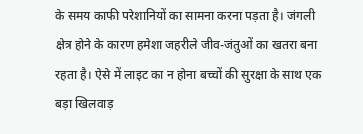के समय काफी परेशानियों का सामना करना पड़ता है। जंगली क्षेत्र होने के कारण हमेशा जहरीले जीव-जंतुओं का खतरा बना रहता है। ऐसे में लाइट का न होना बच्चों की सुरक्षा के साथ एक बड़ा खिलवाड़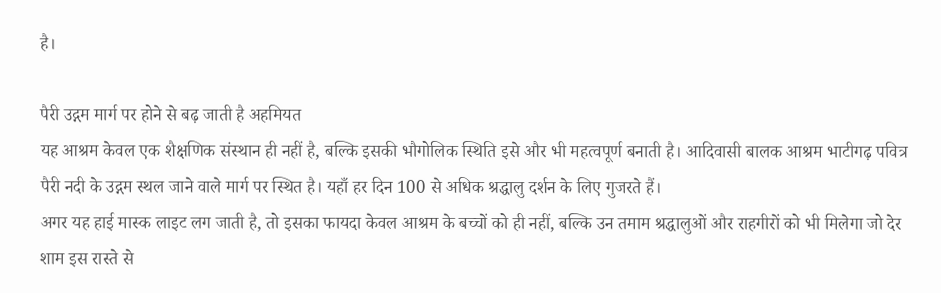है।

पैरी उद्गम मार्ग पर होने से बढ़ जाती है अहमियत
यह आश्रम केवल एक शैक्षणिक संस्थान ही नहीं है, बल्कि इसकी भौगोलिक स्थिति इसे और भी महत्वपूर्ण बनाती है। आदिवासी बालक आश्रम भाटीगढ़ पवित्र पैरी नदी के उद्गम स्थल जाने वाले मार्ग पर स्थित है। यहाँ हर दिन 100 से अधिक श्रद्धालु दर्शन के लिए गुजरते हैं।
अगर यह हाई मास्क लाइट लग जाती है, तो इसका फायदा केवल आश्रम के बच्चों को ही नहीं, बल्कि उन तमाम श्रद्धालुओं और राहगीरों को भी मिलेगा जो देर शाम इस रास्ते से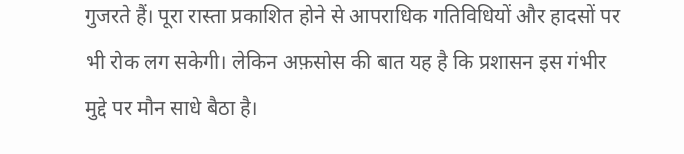गुजरते हैं। पूरा रास्ता प्रकाशित होने से आपराधिक गतिविधियों और हादसों पर भी रोक लग सकेगी। लेकिन अफ़सोस की बात यह है कि प्रशासन इस गंभीर मुद्दे पर मौन साधे बैठा है।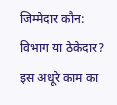जिम्मेदार कौन: विभाग या ठेकेदार?
इस अधूरे काम का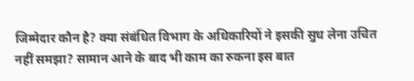जिम्मेदार कौन है? क्या संबंधित विभाग के अधिकारियों ने इसकी सुध लेना उचित नहीं समझा? सामान आने के बाद भी काम का रुकना इस बात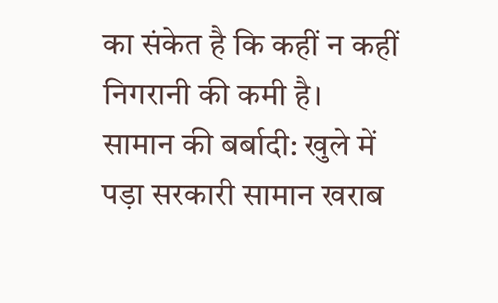का संकेत है कि कहीं न कहीं निगरानी की कमी है।
सामान की बर्बादी: खुले में पड़ा सरकारी सामान खराब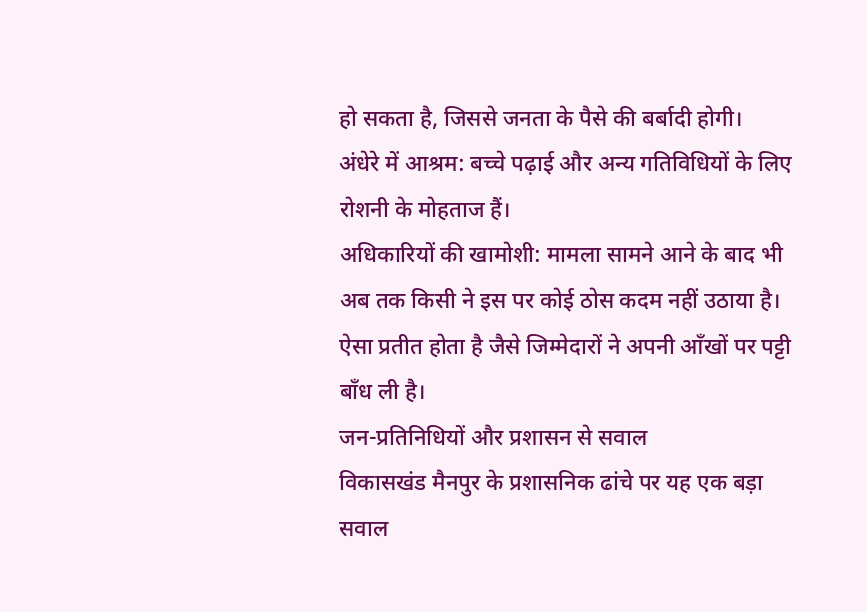हो सकता है, जिससे जनता के पैसे की बर्बादी होगी।
अंधेरे में आश्रम: बच्चे पढ़ाई और अन्य गतिविधियों के लिए रोशनी के मोहताज हैं।
अधिकारियों की खामोशी: मामला सामने आने के बाद भी अब तक किसी ने इस पर कोई ठोस कदम नहीं उठाया है। ऐसा प्रतीत होता है जैसे जिम्मेदारों ने अपनी आँखों पर पट्टी बाँध ली है।
जन-प्रतिनिधियों और प्रशासन से सवाल
विकासखंड मैनपुर के प्रशासनिक ढांचे पर यह एक बड़ा सवाल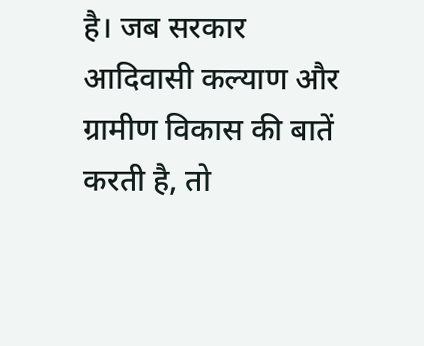है। जब सरकार आदिवासी कल्याण और ग्रामीण विकास की बातें करती है, तो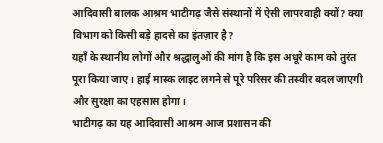आदिवासी बालक आश्रम भाटीगढ़ जैसे संस्थानों में ऐसी लापरवाही क्यों? क्या विभाग को किसी बड़े हादसे का इंतज़ार है?
यहाँ के स्थानीय लोगों और श्रद्धालुओं की मांग है कि इस अधूरे काम को तुरंत पूरा किया जाए। हाई मास्क लाइट लगने से पूरे परिसर की तस्वीर बदल जाएगी और सुरक्षा का एहसास होगा।
भाटीगढ़ का यह आदिवासी आश्रम आज प्रशासन की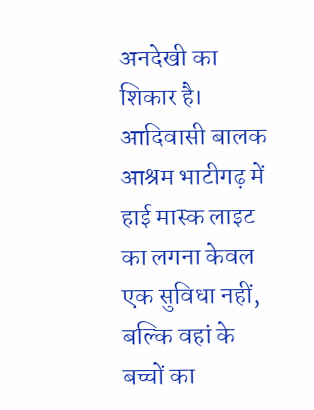अनदेखी का शिकार है। आदिवासी बालक आश्रम भाटीगढ़ में हाई मास्क लाइट का लगना केवल एक सुविधा नहीं, बल्कि वहां के बच्चों का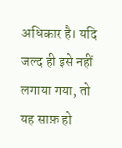अधिकार है। यदि जल्द ही इसे नहीं लगाया गया, तो यह साफ़ हो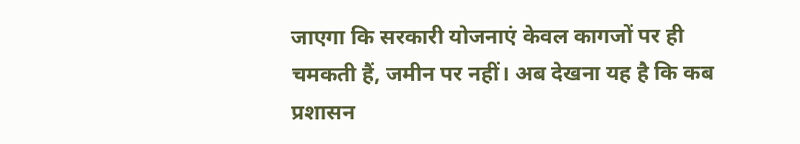जाएगा कि सरकारी योजनाएं केवल कागजों पर ही चमकती हैं, जमीन पर नहीं। अब देखना यह है कि कब प्रशासन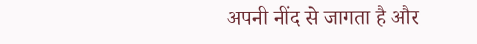अपनी नींद से जागता है और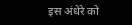इस अंधेरे को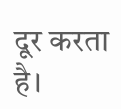दूर करता है।